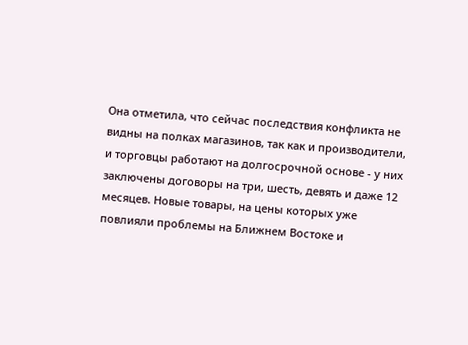Она отметила, что сейчас последствия конфликта не видны на полках магазинов, так как и производители, и торговцы работают на долгосрочной основе - у них заключены договоры на три, шесть, девять и даже 12 месяцев. Новые товары, на цены которых уже повлияли проблемы на Ближнем Востоке и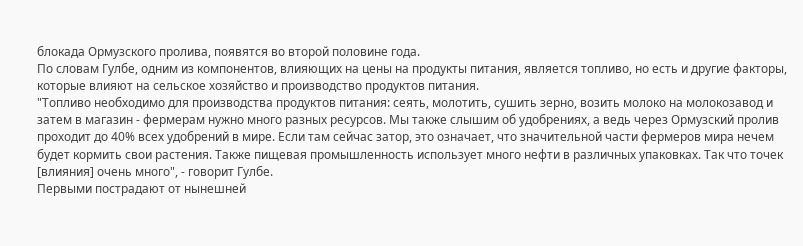блокада Ормузского пролива, появятся во второй половине года.
По словам Гулбе, одним из компонентов, влияющих на цены на продукты питания, является топливо, но есть и другие факторы, которые влияют на сельское хозяйство и производство продуктов питания.
"Топливо необходимо для производства продуктов питания: сеять, молотить, сушить зерно, возить молоко на молокозавод и затем в магазин - фермерам нужно много разных ресурсов. Мы также слышим об удобрениях, а ведь через Ормузский пролив проходит до 40% всех удобрений в мире. Если там сейчас затор, это означает, что значительной части фермеров мира нечем будет кормить свои растения. Также пищевая промышленность использует много нефти в различных упаковках. Так что точек [влияния] очень много", - говорит Гулбе.
Первыми пострадают от нынешней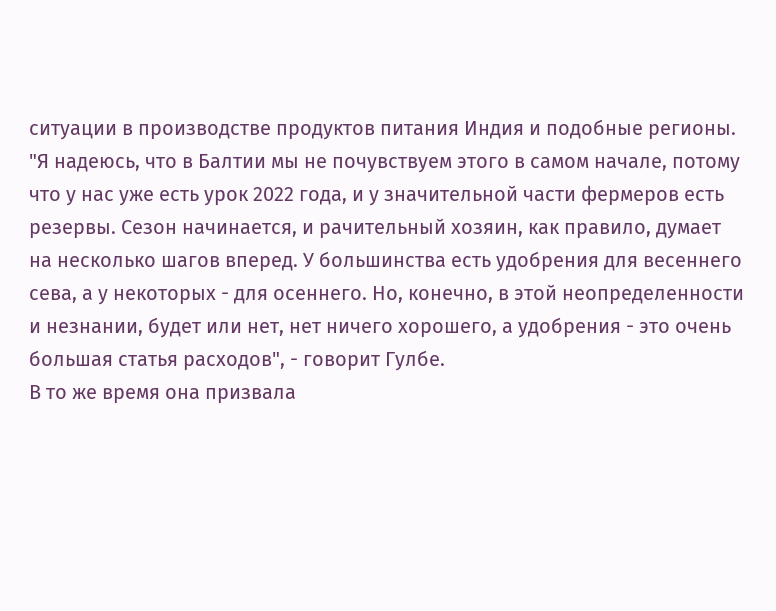ситуации в производстве продуктов питания Индия и подобные регионы.
"Я надеюсь, что в Балтии мы не почувствуем этого в самом начале, потому что у нас уже есть урок 2022 года, и у значительной части фермеров есть резервы. Сезон начинается, и рачительный хозяин, как правило, думает на несколько шагов вперед. У большинства есть удобрения для весеннего сева, а у некоторых - для осеннего. Но, конечно, в этой неопределенности и незнании, будет или нет, нет ничего хорошего, а удобрения - это очень большая статья расходов", - говорит Гулбе.
В то же время она призвала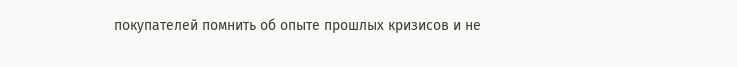покупателей помнить об опыте прошлых кризисов и не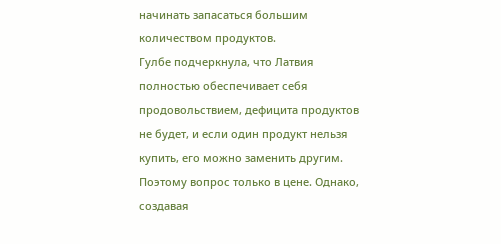начинать запасаться большим количеством продуктов.
Гулбе подчеркнула, что Латвия полностью обеспечивает себя продовольствием, дефицита продуктов не будет, и если один продукт нельзя купить, его можно заменить другим. Поэтому вопрос только в цене. Однако, создавая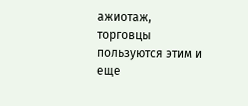ажиотаж, торговцы пользуются этим и еще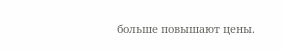больше повышают цены.